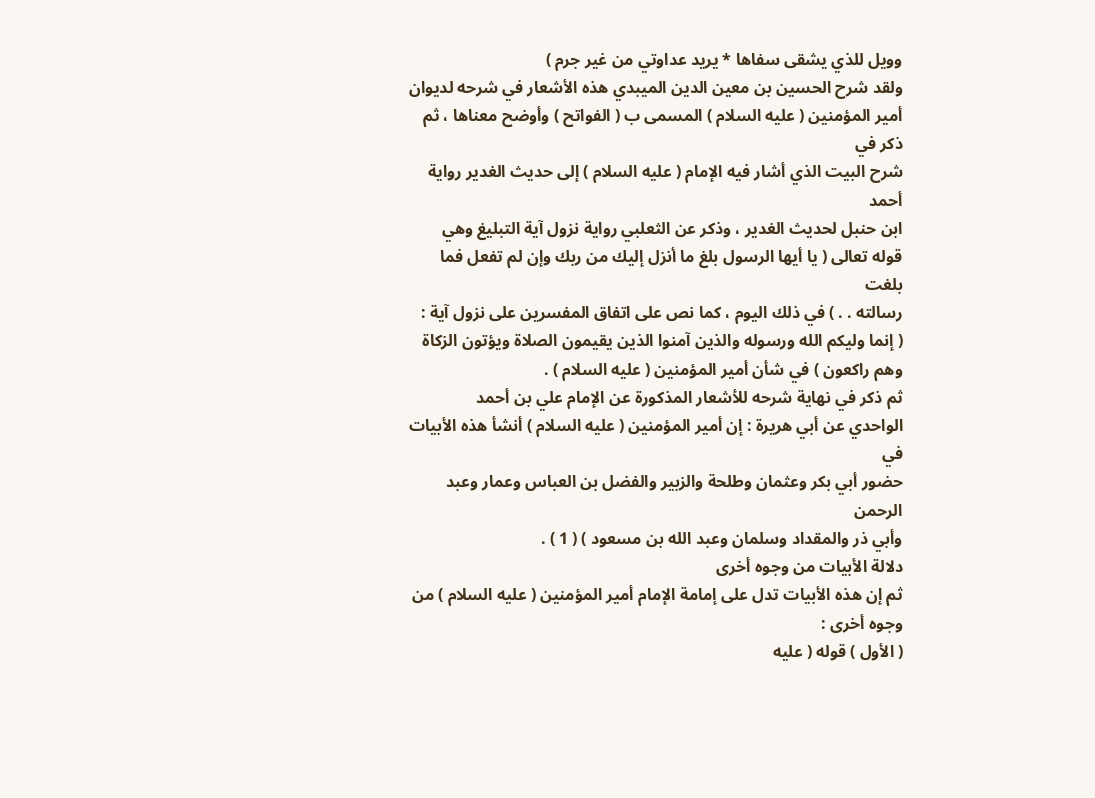وويل للذي يشقى سفاها * يريد عداوتي من غير جرم )
ولقد شرح الحسين بن معين الدين الميبدي هذه الأشعار في شرحه لديوان
أمير المؤمنين ( عليه السلام ) المسمى ب ( الفواتح ) وأوضح معناها ، ثم ذكر في
شرح البيت الذي أشار فيه الإمام ( عليه السلام ) إلى حديث الغدير رواية أحمد
ابن حنبل لحديث الغدير ، وذكر عن الثعلبي رواية نزول آية التبليغ وهي
قوله تعالى ( يا أيها الرسول بلغ ما أنزل إليك من ربك وإن لم تفعل فما بلغت
رسالته . . ) في ذلك اليوم ، كما نص على اتفاق المفسرين على نزول آية :
( إنما وليكم الله ورسوله والذين آمنوا الذين يقيمون الصلاة ويؤتون الزكاة
وهم راكعون ) في شأن أمير المؤمنين ( عليه السلام ) .
ثم ذكر في نهاية شرحه للأشعار المذكورة عن الإمام علي بن أحمد
الواحدي عن أبي هريرة : إن أمير المؤمنين ( عليه السلام ) أنشأ هذه الأبيات في
حضور أبي بكر وعثمان وطلحة والزبير والفضل بن العباس وعمار وعبد الرحمن
وأبي ذر والمقداد وسلمان وعبد الله بن مسعود ) ( 1 ) .
دلالة الأبيات من وجوه أخرى
ثم إن هذه الأبيات تدل على إمامة الإمام أمير المؤمنين ( عليه السلام ) من
وجوه أخرى :
( الأول ) قوله ( عليه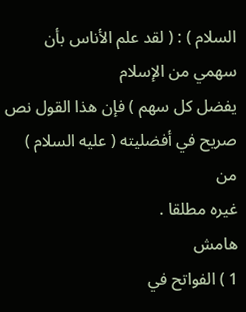السلام ) : ( لقد علم الأناس بأن سهمي من الإسلام
يفضل كل سهم ) فإن هذا القول نص صريح في أفضليته ( عليه السلام ) من
غيره مطلقا .
هامش
1 ) الفواتح في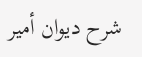شرح ديوان أمير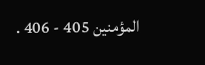المؤمنين 405 - 406 .